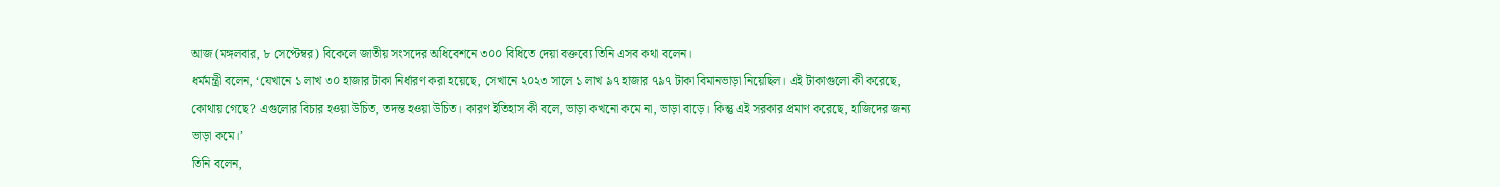আজ (মঙ্গলবার, ৮ সেপ্টেম্বর) বিকেলে জাতীয় সংসদের অধিবেশনে ৩০০ বিধিতে দেয়া বক্তব্যে তিনি এসব কথা বলেন।
ধর্মমন্ত্রী বলেন, ‘যেখানে ১ লাখ ৩০ হাজার টাকা নির্ধারণ করা হয়েছে, সেখানে ২০২৩ সালে ১ লাখ ৯৭ হাজার ৭৯৭ টাকা বিমানভাড়া নিয়েছিল। এই টাকাগুলো কী করেছে, কোথায় গেছে? এগুলোর বিচার হওয়া উচিত, তদন্ত হওয়া উচিত। কারণ ইতিহাস কী বলে, ভাড়া কখনো কমে না, ভাড়া বাড়ে। কিন্তু এই সরকার প্রমাণ করেছে, হাজিদের জন্য ভাড়া কমে।’
তিনি বলেন,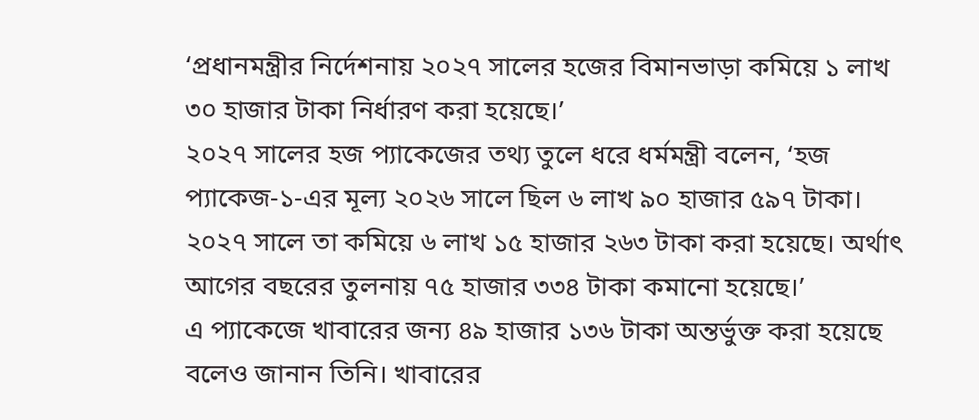‘প্রধানমন্ত্রীর নির্দেশনায় ২০২৭ সালের হজের বিমানভাড়া কমিয়ে ১ লাখ ৩০ হাজার টাকা নির্ধারণ করা হয়েছে।’
২০২৭ সালের হজ প্যাকেজের তথ্য তুলে ধরে ধর্মমন্ত্রী বলেন, ‘হজ প্যাকেজ-১-এর মূল্য ২০২৬ সালে ছিল ৬ লাখ ৯০ হাজার ৫৯৭ টাকা। ২০২৭ সালে তা কমিয়ে ৬ লাখ ১৫ হাজার ২৬৩ টাকা করা হয়েছে। অর্থাৎ আগের বছরের তুলনায় ৭৫ হাজার ৩৩৪ টাকা কমানো হয়েছে।’
এ প্যাকেজে খাবারের জন্য ৪৯ হাজার ১৩৬ টাকা অন্তর্ভুক্ত করা হয়েছে বলেও জানান তিনি। খাবারের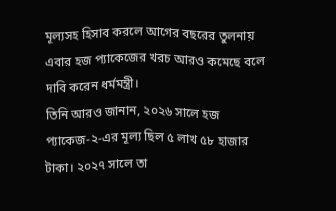মূল্যসহ হিসাব করলে আগের বছরের তুলনায় এবার হজ প্যাকেজের খরচ আরও কমেছে বলে দাবি করেন ধর্মমন্ত্রী।
তিনি আরও জানান, ২০২৬ সালে হজ প্যাকেজ-২-এর মূল্য ছিল ৫ লাখ ৫৮ হাজার টাকা। ২০২৭ সালে তা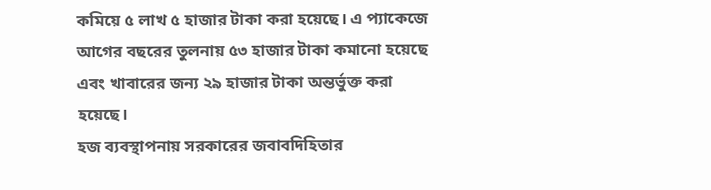কমিয়ে ৫ লাখ ৫ হাজার টাকা করা হয়েছে। এ প্যাকেজে আগের বছরের তুলনায় ৫৩ হাজার টাকা কমানো হয়েছে এবং খাবারের জন্য ২৯ হাজার টাকা অন্তর্ভুক্ত করা হয়েছে।
হজ ব্যবস্থাপনায় সরকারের জবাবদিহিতার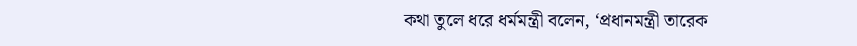কথা তুলে ধরে ধর্মমন্ত্রী বলেন, ‘প্রধানমন্ত্রী তারেক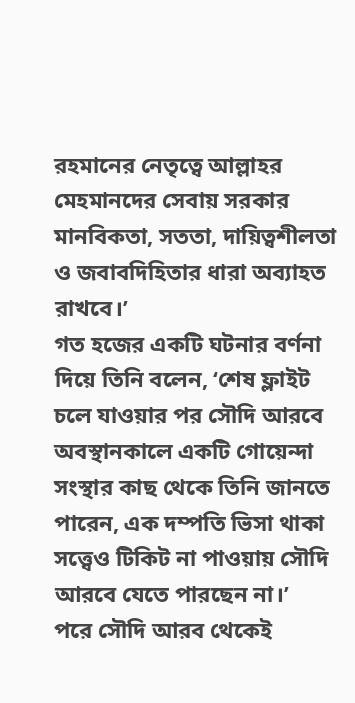রহমানের নেতৃত্বে আল্লাহর মেহমানদের সেবায় সরকার মানবিকতা, সততা, দায়িত্বশীলতা ও জবাবদিহিতার ধারা অব্যাহত রাখবে।’
গত হজের একটি ঘটনার বর্ণনা দিয়ে তিনি বলেন, ‘শেষ ফ্লাইট চলে যাওয়ার পর সৌদি আরবে অবস্থানকালে একটি গোয়েন্দা সংস্থার কাছ থেকে তিনি জানতে পারেন, এক দম্পতি ভিসা থাকা সত্ত্বেও টিকিট না পাওয়ায় সৌদি আরবে যেতে পারছেন না।’
পরে সৌদি আরব থেকেই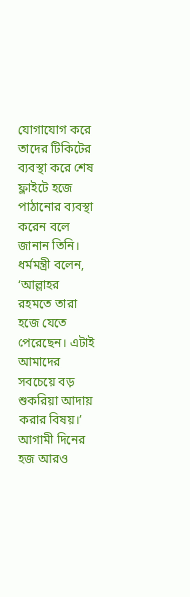যোগাযোগ করে তাদের টিকিটের ব্যবস্থা করে শেষ ফ্লাইটে হজে পাঠানোর ব্যবস্থা করেন বলে জানান তিনি।
ধর্মমন্ত্রী বলেন, ‘আল্লাহর রহমতে তারা হজে যেতে পেরেছেন। এটাই আমাদের সবচেয়ে বড় শুকরিয়া আদায় করার বিষয়।’
আগামী দিনের হজ আরও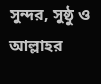সুন্দর, সুষ্ঠু ও আল্লাহর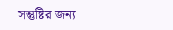সন্তুষ্টির জন্য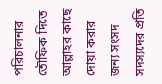পরিচালনার তৌফিক দিতে আল্লাহর কাছে দোয়া করার জন্য সংসদ সদস্যদের প্রতি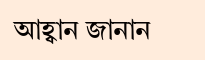আহ্বান জানান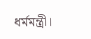ধর্মমন্ত্রী।